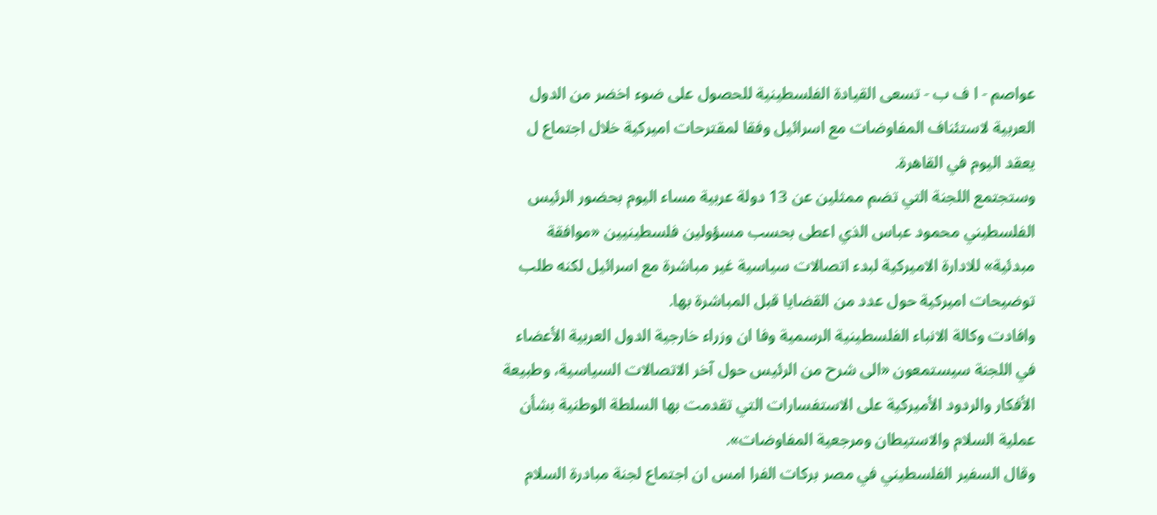عواصم - ا ف ب - تسعى القيادة الفلسطينية للحصول على ضوء اخضر من الدول العربية لاستئناف المفاوضات مع اسرائيل وفقا لمقترحات اميركية خلال اجتماع ل يعقد اليوم في القاهرة.
وستجتمع اللجنة التي تضم ممثلين عن 13 دولة عربية مساء اليوم بحضور الرئيس الفلسطيني محمود عباس الذي اعطى بحسب مسؤولين فلسطينيين «موافقة مبدئية» للادارة الاميركية لبدء اتصالات سياسية غير مباشرة مع اسرائيل لكنه طلب توضيحات اميركية حول عدد من القضايا قبل المباشرة بها.
وافادت وكالة الانباء الفلسطينية الرسمية وفا ان وزراء خارجية الدول العربية الأعضاء في اللجنة سيستمعون «الى شرح من الرئيس حول آخر الاتصالات السياسية، وطبيعة الأفكار والردود الأميركية على الاستفسارات التي تقدمت بها السلطة الوطنية بشأن عملية السلام والاستيطان ومرجعية المفاوضات».
وقال السفير الفلسطيني في مصر بركات الفرا امس ان اجتماع لجنة مبادرة السلام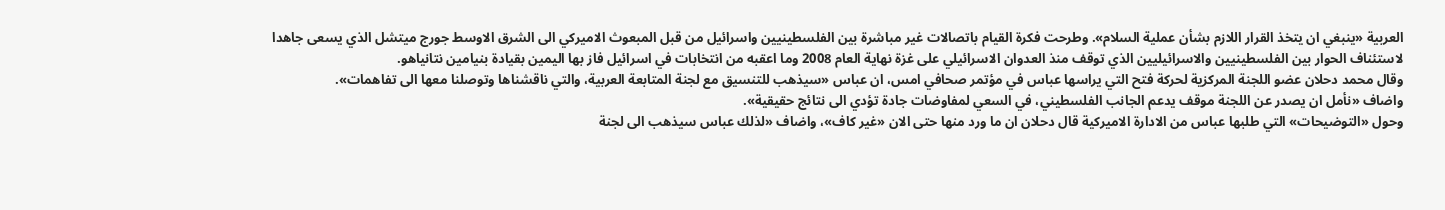العربية «ينبغي ان يتخذ القرار اللازم بشأن عملية السلام». وطرحت فكرة القيام باتصالات غير مباشرة بين الفلسطينيين واسرائيل من قبل المبعوث الاميركي الى الشرق الاوسط جورج ميتشل الذي يسعى جاهدا لاستئناف الحوار بين الفلسطينيين والاسرائيليين الذي توقف منذ العدوان الاسرائيلي على غزة نهاية العام 2008 وما اعقبه من انتخابات في اسرائيل فاز بها اليمين بقيادة بنيامين نتانياهو.
وقال محمد دحلان عضو اللجنة المركزية لحركة فتح التي يراسها عباس في مؤتمر صحافي امس، ان عباس «سيذهب للتنسيق مع لجنة المتابعة العربية، والتي ناقشناها وتوصلنا معها الى تفاهمات».
واضاف «نأمل ان يصدر عن اللجنة موقف يدعم الجانب الفلسطيني، في السعي لمفاوضات جادة تؤدي الى نتائج حقيقية».
وحول «التوضيحات» التي طلبها عباس من الادارة الاميركية قال دحلان ان ما ورد منها حتى الان «غير كاف»، واضاف «لذلك عباس سيذهب الى لجنة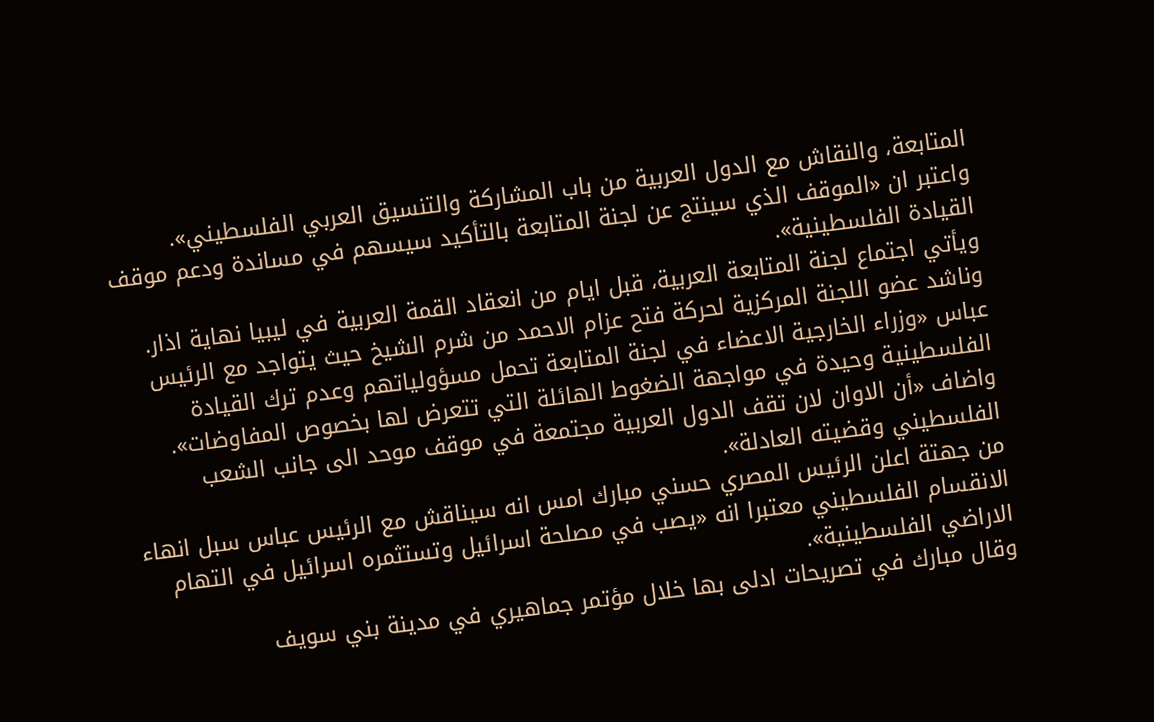المتابعة، والنقاش مع الدول العربية من باب المشاركة والتنسيق العربي الفلسطيني».
واعتبر ان «الموقف الذي سينتج عن لجنة المتابعة بالتأكيد سيسهم في مساندة ودعم موقف القيادة الفلسطينية».
ويأتي اجتماع لجنة المتابعة العربية، قبل ايام من انعقاد القمة العربية في ليبيا نهاية اذار.
وناشد عضو اللجنة المركزية لحركة فتح عزام الاحمد من شرم الشيخ حيث يتواجد مع الرئيس عباس «وزراء الخارجية الاعضاء في لجنة المتابعة تحمل مسؤولياتهم وعدم ترك القيادة الفلسطينية وحيدة في مواجهة الضغوط الهائلة التي تتعرض لها بخصوص المفاوضات».
واضاف «أن الاوان لان تقف الدول العربية مجتمعة في موقف موحد الى جانب الشعب الفلسطيني وقضيته العادلة».
من جهتة اعلن الرئيس المصري حسني مبارك امس انه سيناقش مع الرئيس عباس سبل انهاء الانقسام الفلسطيني معتبرا انه «يصب في مصلحة اسرائيل وتستثمره اسرائيل في التهام الاراضي الفلسطينية».
وقال مبارك في تصريحات ادلى بها خلال مؤتمر جماهيري في مدينة بني سويف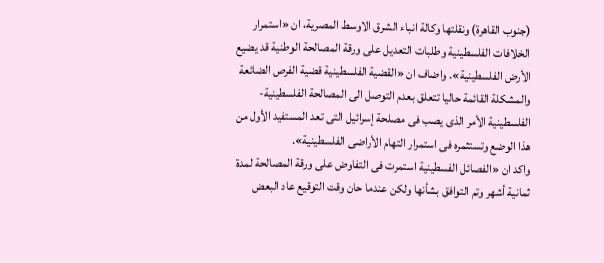(جنوب القاهرة) ونقلتها وكالة انباء الشرق الاوسط المصرية، ان «استمرار الخلافات الفلسطينية وطلبات التعديل على ورقة المصالحة الوطنية قد يضيع الأرض الفلسطينية». واضاف ان «القضية الفلسطينية قضية الفرص الضائعة والمشكلة القائمة حاليا تتعلق بعدم التوصل الى المصالحة الفلسطينية-الفلسطينية الأمر الذى يصب فى مصلحة إسرائيل التى تعد المستفيد الأول من هذا الوضع وتستثمره فى استمرار التهام الأراضى الفلسطينية».
واكد ان «الفصائل الفسطينية استمرت فى التفاوض على ورقة المصالحة لمدة ثمانية أشهر وتم التوافق بشأنها ولكن عندما حان وقت التوقيع عاد البعض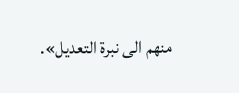منهم الى نبرة التعديل».